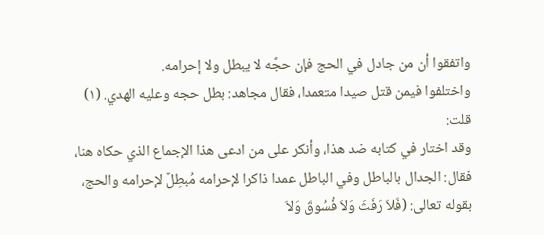واتفقوا أن من جادل في الحج فإن حجَّه لا يبطل ولا إحرامه.
واختلفوا فيمن قتل صيدا متعمدا، فقال مجاهد: بطل حجه وعليه الهدي. (١)
قلت:
وقد اختار في كتابه ضد هذا، وأنكر على من ادعى هذا الإجماع الذي حكاه هنا، فقال: الجدال بالباطل وفي الباطل عمدا ذاكرا لإحرامه مُبطِلٌ لإحرامه والحج، بقوله تعالى: (فَلاَ رَفَثَ وَلاَ فُسُوقَ وَلاَ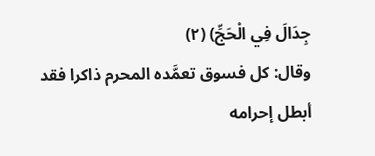جِدَالَ فِي الْحَجِّ) (٢)
وقال: كل فسوق تعمَّده المحرم ذاكرا فقد أبطل إحرامه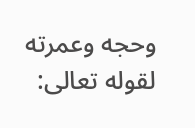وحجه وعمرته لقوله تعالى: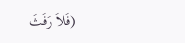(فَلاَ رَفَثَ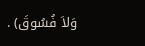وَلاَ فُسُوقَ) .